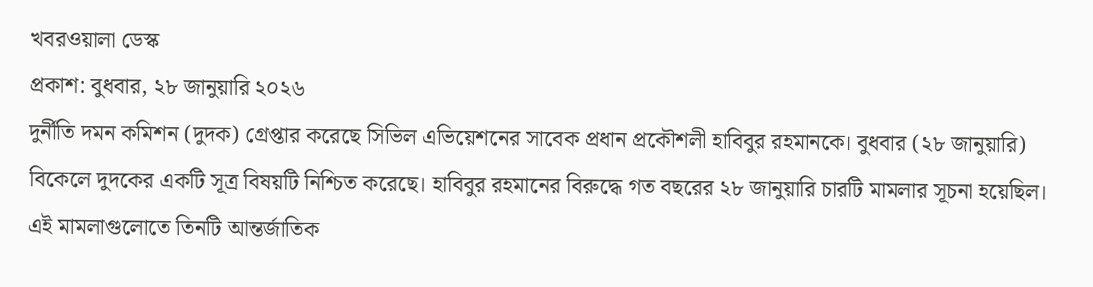খবরওয়ালা ডেস্ক
প্রকাশ: বুধবার, ২৮ জানুয়ারি ২০২৬
দুর্নীতি দমন কমিশন (দুদক) গ্রেপ্তার করেছে সিভিল এভিয়েশনের সাবেক প্রধান প্রকৌশলী হাবিবুর রহমানকে। বুধবার (২৮ জানুয়ারি) বিকেলে দুদকের একটি সূত্র বিষয়টি নিশ্চিত করেছে। হাবিবুর রহমানের বিরুদ্ধে গত বছরের ২৮ জানুয়ারি চারটি মামলার সূচনা হয়েছিল। এই মামলাগুলোতে তিনটি আন্তর্জাতিক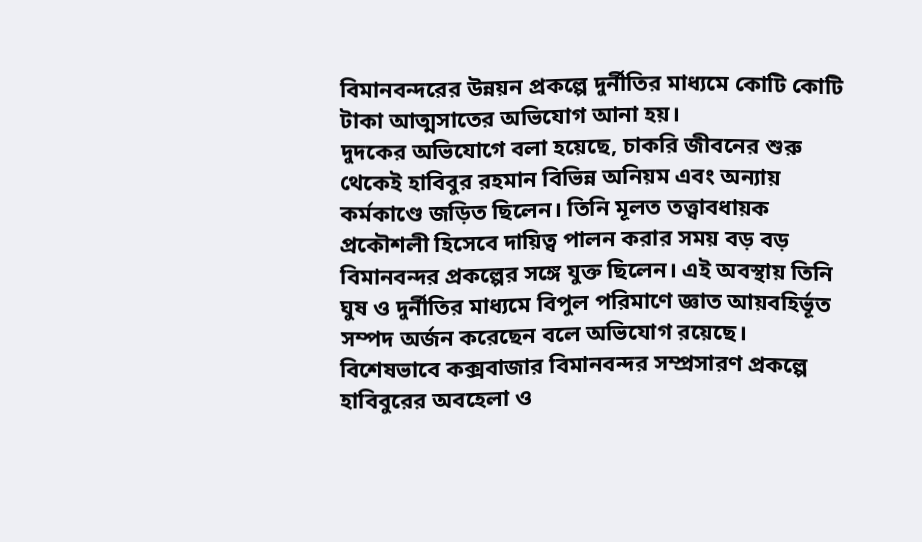বিমানবন্দরের উন্নয়ন প্রকল্পে দুর্নীতির মাধ্যমে কোটি কোটি টাকা আত্মসাতের অভিযোগ আনা হয়।
দুদকের অভিযোগে বলা হয়েছে, চাকরি জীবনের শুরু থেকেই হাবিবুর রহমান বিভিন্ন অনিয়ম এবং অন্যায় কর্মকাণ্ডে জড়িত ছিলেন। তিনি মূলত তত্ত্বাবধায়ক প্রকৌশলী হিসেবে দায়িত্ব পালন করার সময় বড় বড় বিমানবন্দর প্রকল্পের সঙ্গে যুক্ত ছিলেন। এই অবস্থায় তিনি ঘুষ ও দুর্নীতির মাধ্যমে বিপুল পরিমাণে জ্ঞাত আয়বহির্ভূত সম্পদ অর্জন করেছেন বলে অভিযোগ রয়েছে।
বিশেষভাবে কক্সবাজার বিমানবন্দর সম্প্রসারণ প্রকল্পে হাবিবুরের অবহেলা ও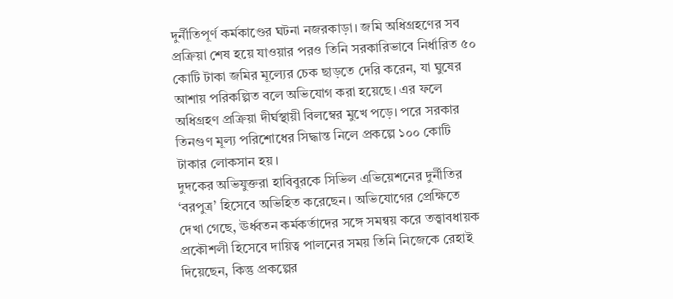দুর্নীতিপূর্ণ কর্মকাণ্ডের ঘটনা নজরকাড়া। জমি অধিগ্রহণের সব প্রক্রিয়া শেষ হয়ে যাওয়ার পরও তিনি সরকারিভাবে নির্ধারিত ৫০ কোটি টাকা জমির মূল্যের চেক ছাড়তে দেরি করেন, যা ঘুষের আশায় পরিকল্পিত বলে অভিযোগ করা হয়েছে। এর ফলে অধিগ্রহণ প্রক্রিয়া দীর্ঘস্থায়ী বিলম্বের মুখে পড়ে। পরে সরকার তিনগুণ মূল্য পরিশোধের সিদ্ধান্ত নিলে প্রকল্পে ১০০ কোটি টাকার লোকসান হয়।
দুদকের অভিযুক্তরা হাবিবুরকে সিভিল এভিয়েশনের দুর্নীতির ‘বরপুত্র’ হিসেবে অভিহিত করেছেন। অভিযোগের প্রেক্ষিতে দেখা গেছে, ঊর্ধ্বতন কর্মকর্তাদের সঙ্গে সমন্বয় করে তত্ত্বাবধায়ক প্রকৌশলী হিসেবে দায়িত্ব পালনের সময় তিনি নিজেকে রেহাই দিয়েছেন, কিন্তু প্রকল্পের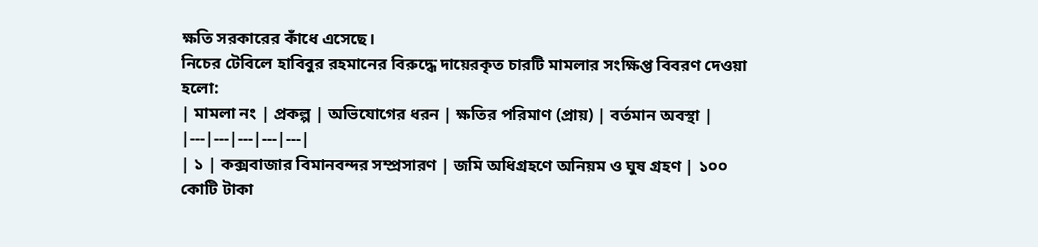ক্ষতি সরকারের কাঁধে এসেছে।
নিচের টেবিলে হাবিবুর রহমানের বিরুদ্ধে দায়েরকৃত চারটি মামলার সংক্ষিপ্ত বিবরণ দেওয়া হলো:
| মামলা নং | প্রকল্প | অভিযোগের ধরন | ক্ষতির পরিমাণ (প্রায়) | বর্তমান অবস্থা |
|---|---|---|---|---|
| ১ | কক্সবাজার বিমানবন্দর সম্প্রসারণ | জমি অধিগ্রহণে অনিয়ম ও ঘুষ গ্রহণ | ১০০ কোটি টাকা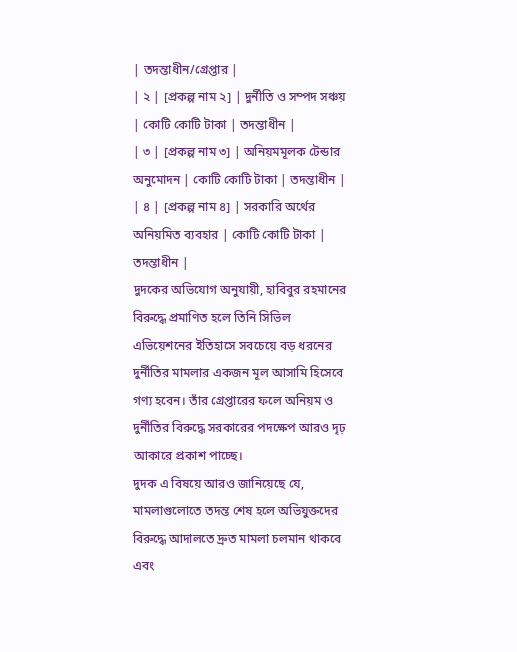| তদন্তাধীন/গ্রেপ্তার |
| ২ | [প্রকল্প নাম ২] | দুর্নীতি ও সম্পদ সঞ্চয় | কোটি কোটি টাকা | তদন্তাধীন |
| ৩ | [প্রকল্প নাম ৩] | অনিয়মমূলক টেন্ডার অনুমোদন | কোটি কোটি টাকা | তদন্তাধীন |
| ৪ | [প্রকল্প নাম ৪] | সরকারি অর্থের অনিয়মিত ব্যবহার | কোটি কোটি টাকা | তদন্তাধীন |
দুদকের অভিযোগ অনুযায়ী, হাবিবুর রহমানের বিরুদ্ধে প্রমাণিত হলে তিনি সিভিল এভিয়েশনের ইতিহাসে সবচেয়ে বড় ধরনের দুর্নীতির মামলার একজন মূল আসামি হিসেবে গণ্য হবেন। তাঁর গ্রেপ্তারের ফলে অনিয়ম ও দুর্নীতির বিরুদ্ধে সরকারের পদক্ষেপ আরও দৃঢ় আকারে প্রকাশ পাচ্ছে।
দুদক এ বিষয়ে আরও জানিয়েছে যে, মামলাগুলোতে তদন্ত শেষ হলে অভিযুক্তদের বিরুদ্ধে আদালতে দ্রুত মামলা চলমান থাকবে এবং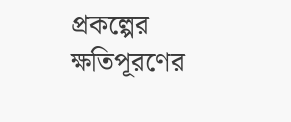প্রকল্পের ক্ষতিপূরণের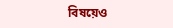বিষয়েও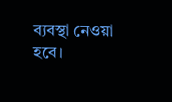ব্যবস্থা নেওয়া হবে।